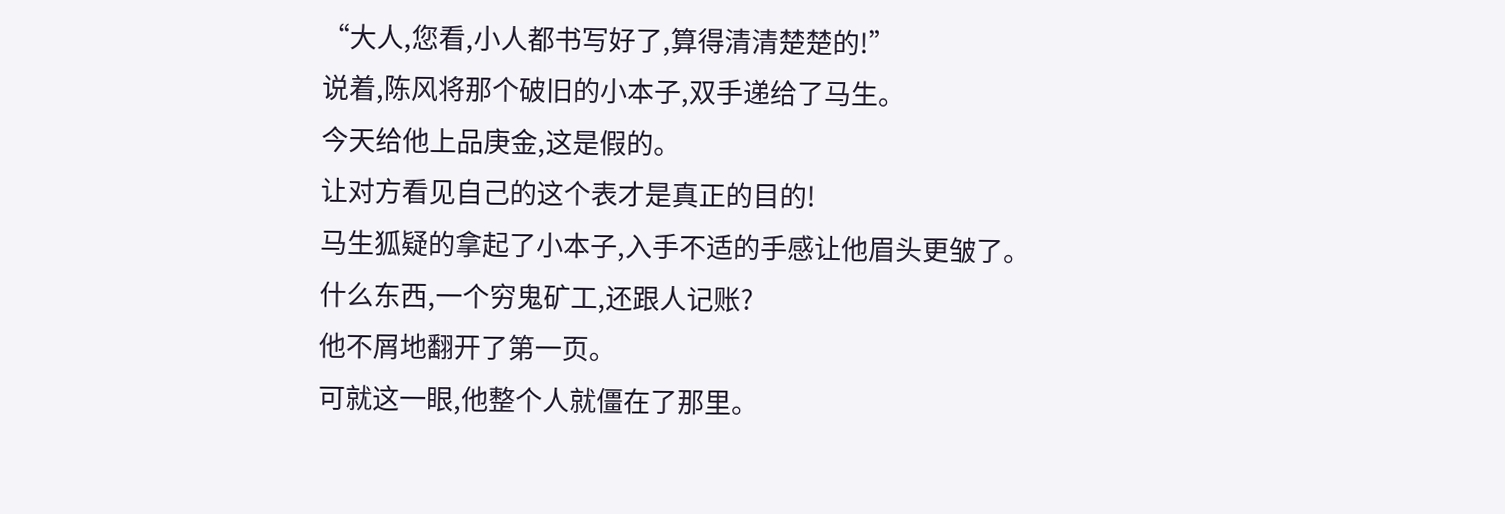“大人,您看,小人都书写好了,算得清清楚楚的!”
说着,陈风将那个破旧的小本子,双手递给了马生。
今天给他上品庚金,这是假的。
让对方看见自己的这个表才是真正的目的!
马生狐疑的拿起了小本子,入手不适的手感让他眉头更皱了。
什么东西,一个穷鬼矿工,还跟人记账?
他不屑地翻开了第一页。
可就这一眼,他整个人就僵在了那里。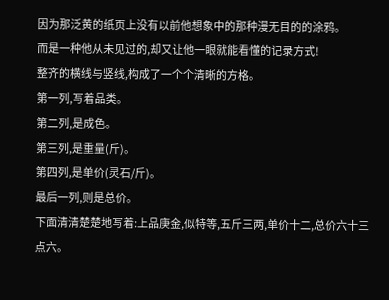因为那泛黄的纸页上没有以前他想象中的那种漫无目的的涂鸦。
而是一种他从未见过的,却又让他一眼就能看懂的记录方式!
整齐的横线与竖线,构成了一个个清晰的方格。
第一列,写着品类。
第二列,是成色。
第三列,是重量(斤)。
第四列,是单价(灵石/斤)。
最后一列,则是总价。
下面清清楚楚地写着:上品庚金,似特等,五斤三两,单价十二,总价六十三点六。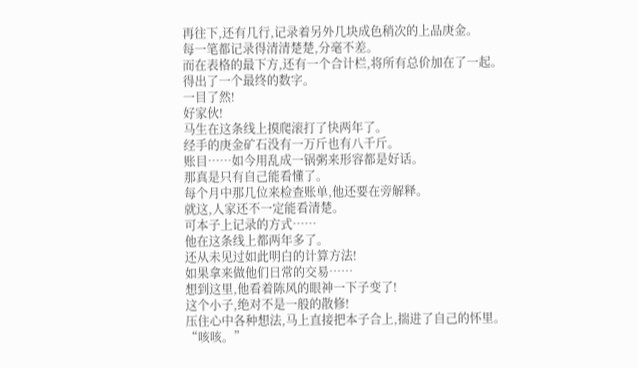再往下,还有几行,记录着另外几块成色稍次的上品庚金。
每一笔都记录得清清楚楚,分毫不差。
而在表格的最下方,还有一个合计栏,将所有总价加在了一起。
得出了一个最终的数字。
一目了然!
好家伙!
马生在这条线上摸爬滚打了快两年了。
经手的庚金矿石没有一万斤也有八千斤。
账目……如今用乱成一锅粥来形容都是好话。
那真是只有自己能看懂了。
每个月中那几位来检查账单,他还要在旁解释。
就这,人家还不一定能看清楚。
可本子上记录的方式……
他在这条线上都两年多了。
还从未见过如此明白的计算方法!
如果拿来做他们日常的交易……
想到这里,他看着陈风的眼神一下子变了!
这个小子,绝对不是一般的散修!
压住心中各种想法,马上直接把本子合上,揣进了自己的怀里。
“咳咳。”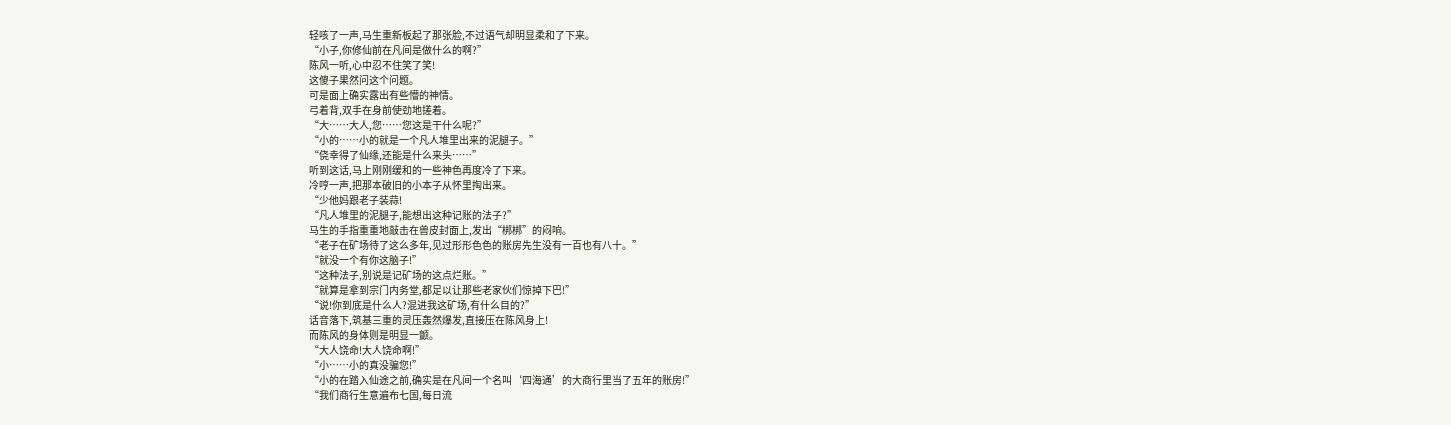轻咳了一声,马生重新板起了那张脸,不过语气却明显柔和了下来。
“小子,你修仙前在凡间是做什么的啊?”
陈风一听,心中忍不住笑了笑!
这傻子果然问这个问题。
可是面上确实露出有些懵的神情。
弓着背,双手在身前使劲地搓着。
“大……大人,您……您这是干什么呢?”
“小的……小的就是一个凡人堆里出来的泥腿子。”
“侥幸得了仙缘,还能是什么来头……”
听到这话,马上刚刚缓和的一些神色再度冷了下来。
冷哼一声,把那本破旧的小本子从怀里掏出来。
“少他妈跟老子装蒜!
“凡人堆里的泥腿子,能想出这种记账的法子?”
马生的手指重重地敲击在兽皮封面上,发出“梆梆”的闷响。
“老子在矿场待了这么多年,见过形形色色的账房先生没有一百也有八十。”
“就没一个有你这脑子!”
“这种法子,别说是记矿场的这点烂账。”
“就算是拿到宗门内务堂,都足以让那些老家伙们惊掉下巴!”
“说!你到底是什么人?混进我这矿场,有什么目的?”
话音落下,筑基三重的灵压轰然爆发,直接压在陈风身上!
而陈风的身体则是明显一颤。
“大人饶命!大人饶命啊!”
“小……小的真没骗您!”
“小的在踏入仙途之前,确实是在凡间一个名叫‘四海通’的大商行里当了五年的账房!”
“我们商行生意遍布七国,每日流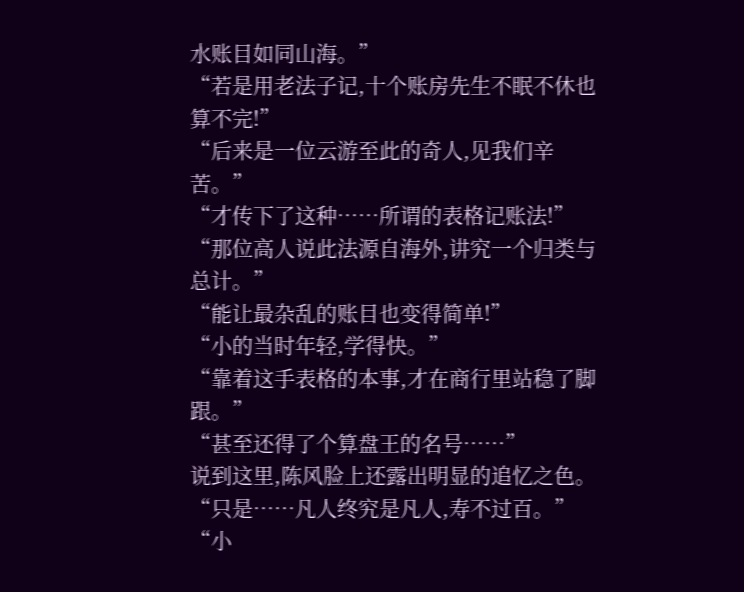水账目如同山海。”
“若是用老法子记,十个账房先生不眠不休也算不完!”
“后来是一位云游至此的奇人,见我们辛苦。”
“才传下了这种……所谓的表格记账法!”
“那位高人说此法源自海外,讲究一个归类与总计。”
“能让最杂乱的账目也变得简单!”
“小的当时年轻,学得快。”
“靠着这手表格的本事,才在商行里站稳了脚跟。”
“甚至还得了个算盘王的名号……”
说到这里,陈风脸上还露出明显的追忆之色。
“只是……凡人终究是凡人,寿不过百。”
“小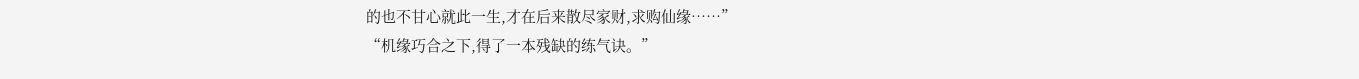的也不甘心就此一生,才在后来散尽家财,求购仙缘……”
“机缘巧合之下,得了一本残缺的练气诀。”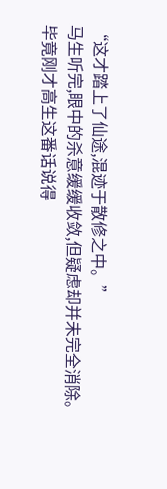“这才踏上了仙途,混迹于散修之中。”
马生听完,眼中的杀意缓缓收敛,但疑虑却并未完全消除。
毕竟刚才高生这番话说得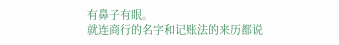有鼻子有眼。
就连商行的名字和记账法的来历都说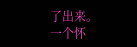了出来。
一个怀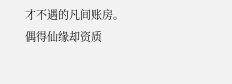才不遇的凡间账房。
偶得仙缘却资质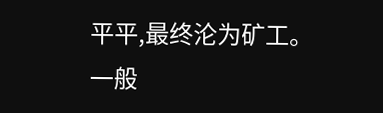平平,最终沦为矿工。
一般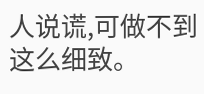人说谎,可做不到这么细致。